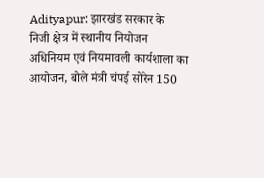Adityapur: झारखंड सरकार के  निजी क्षेत्र में स्थानीय नियोजन अधिनियम एवं नियमावली कार्यशाला का आयोजन, बोले मंत्री चंपई सोरेन 150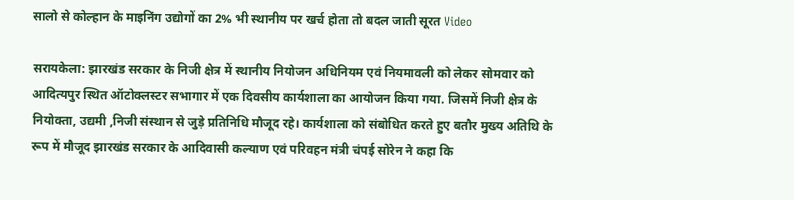सालो से कोल्हान के माइनिंग उद्योगों का 2% भी स्थानीय पर खर्च होता तो बदल जाती सूरत Video

सरायकेला: झारखंड सरकार के निजी क्षेत्र में स्थानीय नियोजन अधिनियम एवं नियमावली को लेकर सोमवार को आदित्यपुर स्थित ऑटोक्लस्टर सभागार में एक दिवसीय कार्यशाला का आयोजन किया गया. जिसमें निजी क्षेत्र के नियोक्ता, उद्यमी ,निजी संस्थान से जुड़े प्रतिनिधि मौजूद रहे। कार्यशाला को संबोधित करते हुए बतौर मुख्य अतिथि के रूप में मौजूद झारखंड सरकार के आदिवासी कल्याण एवं परिवहन मंत्री चंपई सोरेन ने कहा कि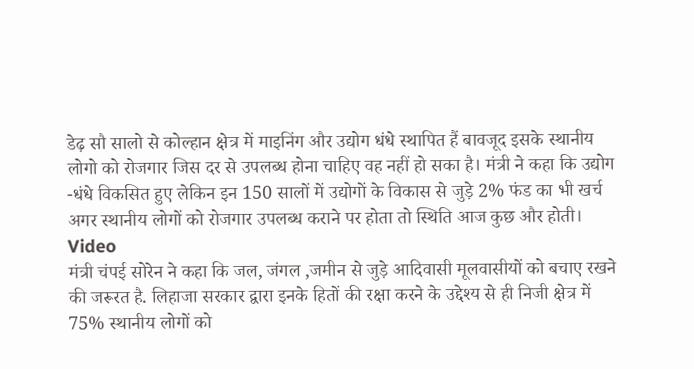डेढ़ सौ सालो से कोल्हान क्षेत्र में माइनिंग और उद्योग धंधे स्थापित हैं बावजूद इसके स्थानीय लोगो को रोजगार जिस दर से उपलब्ध होना चाहिए वह नहीं हो सका है। मंत्री ने कहा कि उद्योग -धंधे विकसित हुए लेकिन इन 150 सालों में उद्योगों के विकास से जुड़े 2% फंड का भी खर्च अगर स्थानीय लोगों को रोजगार उपलब्ध कराने पर होता तो स्थिति आज कुछ और होती।
Video
मंत्री चंपई सोरेन ने कहा कि जल, जंगल ,जमीन से जुड़े आदिवासी मूलवासीयों को बचाए रखने की जरूरत है. लिहाजा सरकार द्वारा इनके हितों की रक्षा करने के उद्देश्य से ही निजी क्षेत्र में 75% स्थानीय लोगों को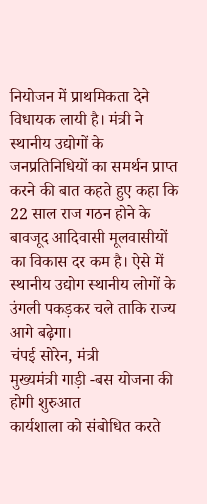नियोजन में प्राथमिकता देने विधायक लायी है। मंत्री ने स्थानीय उद्योगों के जनप्रतिनिधियों का समर्थन प्राप्त करने की बात कहते हुए कहा कि 22 साल राज गठन होने के बावजूद आदिवासी मूलवासीयों का विकास दर कम है। ऐसे में स्थानीय उद्योग स्थानीय लोगों के उंगली पकड़कर चले ताकि राज्य आगे बढ़ेगा।
चंपई सोरेन, मंत्री
मुख्यमंत्री गाड़ी -बस योजना की होगी शुरुआत
कार्यशाला को संबोधित करते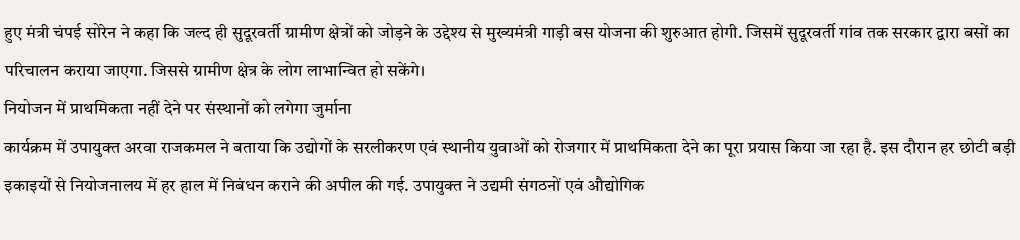हुए मंत्री चंपई सोरेन ने कहा कि जल्द ही सुदूरवर्ती ग्रामीण क्षेत्रों को जोड़ने के उद्देश्य से मुख्यमंत्री गाड़ी बस योजना की शुरुआत होगी. जिसमें सुदूरवर्ती गांव तक सरकार द्वारा बसों का परिचालन कराया जाएगा. जिससे ग्रामीण क्षेत्र के लोग लाभान्वित हो सकेंगे।
नियोजन में प्राथमिकता नहीं देने पर संस्थानों को लगेगा जुर्माना
कार्यक्रम में उपायुक्त अरवा राजकमल ने बताया कि उद्योगों के सरलीकरण एवं स्थानीय युवाओं को रोजगार में प्राथमिकता देने का पूरा प्रयास किया जा रहा है. इस दौरान हर छोटी बड़ी इकाइयों से नियोजनालय में हर हाल में निबंधन कराने की अपील की गई. उपायुक्त ने उद्यमी संगठनों एवं औद्योगिक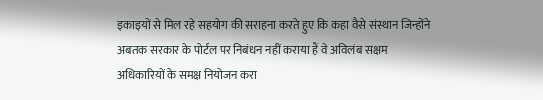इकाइयों से मिल रहे सहयोग की सराहना करते हुए कि कहा वैसे संस्थान जिन्होंने अबतक सरकार के पोर्टल पर निबंधन नहीं कराया हैं वे अविलंब सक्षम अधिकारियों के समक्ष नियोजन करा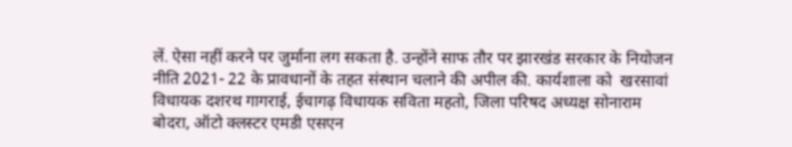लें. ऐसा नहीं करने पर जुर्माना लग सकता है. उन्होंने साफ तौर पर झारखंड सरकार के नियोजन नीति 2021- 22 के प्रावधानों के तहत संस्थान चलाने की अपील की. कार्यशाला को  खरसावां विधायक दशरथ गागराई, ईचागढ़ विधायक सविता महतो, जिला परिषद अध्यक्ष सोनाराम बोदरा, ऑटो क्लस्टर एमडी एसएन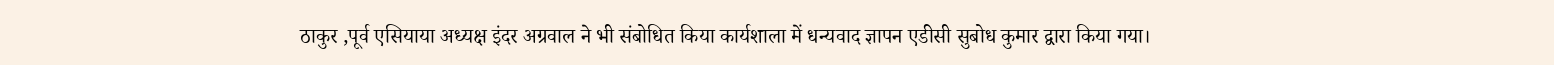ठाकुर ,पूर्व एसियाया अध्यक्ष इंदर अग्रवाल ने भी संबोधित किया कार्यशाला में धन्यवाद ज्ञापन एडीसी सुबोध कुमार द्वारा किया गया।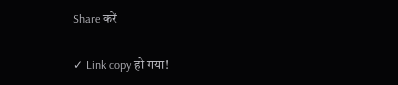Share करें

✓ Link copy हो गया!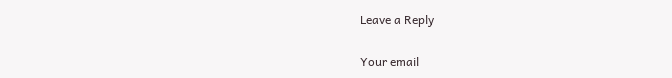Leave a Reply

Your email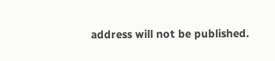address will not be published.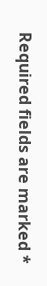Required fields are marked *